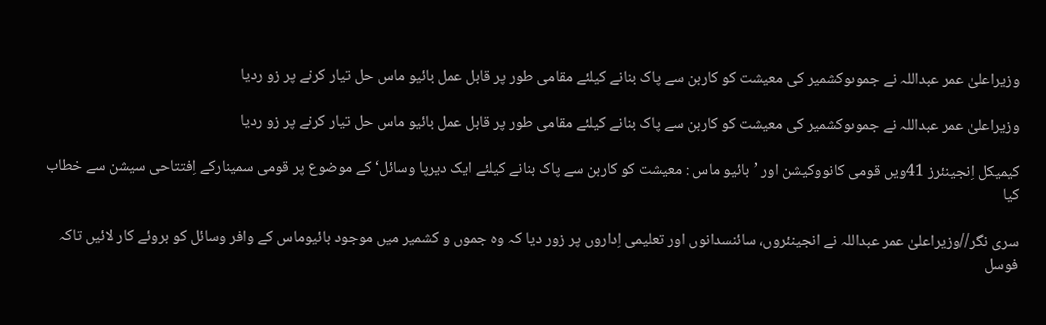وزیراعلیٰ عمر عبداللہ نے جموںوکشمیر کی معیشت کو کاربن سے پاک بنانے کیلئے مقامی طور پر قابل عمل بائیو ماس حل تیار کرنے پر زو ردیا

وزیراعلیٰ عمر عبداللہ نے جموںوکشمیر کی معیشت کو کاربن سے پاک بنانے کیلئے مقامی طور پر قابل عمل بائیو ماس حل تیار کرنے پر زو ردیا

کیمیکل اِنجینئرز 41ویں قومی کانووکیشن اور ’بائیو ماس : معیشت کو کاربن سے پاک بنانے کیلئے ایک دیرپا وسائل‘ کے موضوع پر قومی سمینارکے اِفتتاحی سیشن سے خطاب کیا

سری نگر//وزیراعلیٰ عمر عبداللہ نے انجینئروں، سائنسدانوں اور تعلیمی اِداروں پر زور دیا کہ وہ جموں و کشمیر میں موجود بائیوماس کے وافر وسائل کو بروئے کار لائیں تاکہ فوسل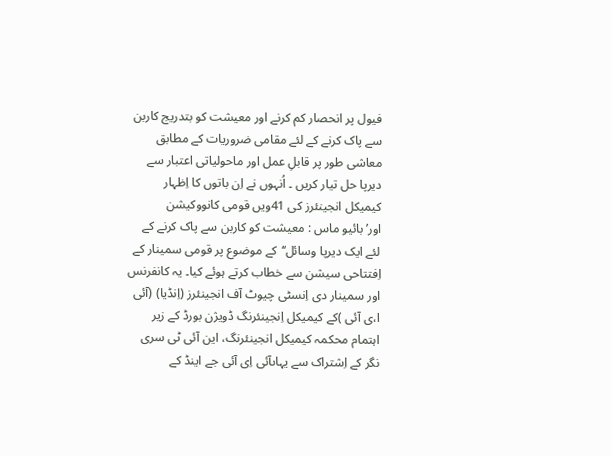فیول پر انحصار کم کرنے اور معیشت کو بتدریج کاربن سے پاک کرنے کے لئے مقامی ضروریات کے مطابق معاشی طور پر قابلِ عمل اور ماحولیاتی اعتبار سے دیرپا حل تیار کریں ۔ اُنہوں نے اِن باتوں کا اِظہار کیمیکل انجینئرز کی 41ویں قومی کانووکیشن اور’بائیو ماس : معیشت کو کاربن سے پاک کرنے کے لئے ایک دیرپا وسائل‘‘کے موضوع پر قومی سمینار کے اِفتتاحی سیشن سے خطاب کرتے ہوئے کیا۔ یہ کانفرنس اور سمینار دی اِنسٹی چیوٹ آف انجینئرز (اِنڈیا) (آئی ا،ی آئی )کے کیمیکل اِنجینئرنگ ڈویژن بورڈ کے زیر اہتمام محکمہ کیمیکل انجینئرنگ، این آئی ٹی سری نگر کے اِشتراک سے یہاںآئی اِی آئی جے اینڈ کے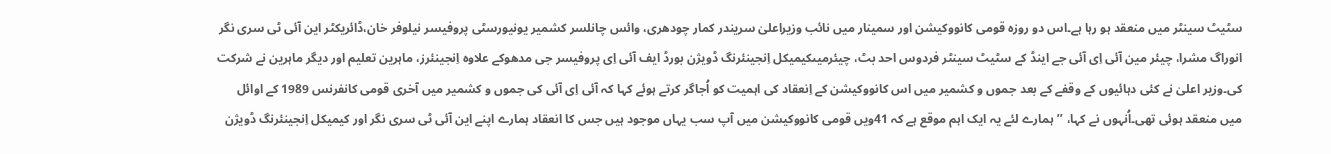سٹیٹ سینٹر میں منعقد ہو رہا ہے۔اس دو روزہ قومی کانووکیشن اور سمینار میں نائب وزیراعلیٰ سریندر کمار چودھری، وائس چانلسر کشمیر یونیورسٹی پروفیسر نیلوفر خان،ڈائریکٹر این آئی ٹی سری نگر انوراگ مشرا، چیئر مین آئی اِی آئی جے اینڈ کے سٹیٹ سینٹر فردوس احد بٹ، چیئرمیںکیمیکل اِنجینئرنگ ڈویژن بورڈ ایف آئی اِی پروفیسر جی مدھوکے علاوہ اِنجینئرز، ماہرین تعلیم اور دیگر ماہرین نے شرکت کی۔وزیر اعلیٰ نے کئی دہائیوں کے وقفے کے بعد جموں و کشمیر میں اس کانووکیشن کے اِنعقاد کی اہمیت کو اُجاگر کرتے ہوئے کہا کہ آئی اِی آئی کی جموں و کشمیر میں آخری قومی کانفرنس 1989 کے اوائل میں منعقد ہوئی تھی۔اُنہوں نے کہا، ’’ہمارے لئے یہ ایک اہم موقع ہے کہ 41ویں قومی کانووکیشن میں آپ سب یہاں موجود ہیں جس کا انعقاد ہمارے اپنے این آئی ٹی سری نگر اور کیمیکل اِنجینئرنگ ڈویژن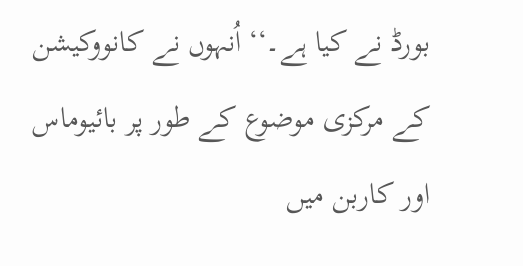بورڈ نے کیا ہے۔‘‘ اُنہوں نے کانووکیشن کے مرکزی موضوع کے طور پر بائیوماس اور کاربن میں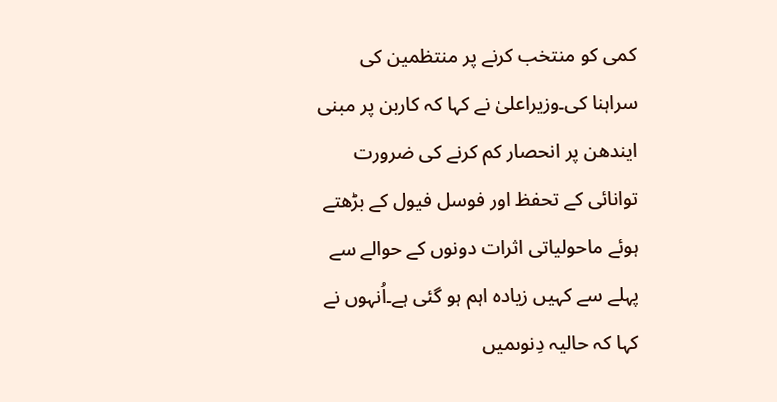کمی کو منتخب کرنے پر منتظمین کی سراہنا کی۔وزیراعلیٰ نے کہا کہ کاربن پر مبنی ایندھن پر انحصار کم کرنے کی ضرورت توانائی کے تحفظ اور فوسل فیول کے بڑھتے ہوئے ماحولیاتی اثرات دونوں کے حوالے سے پہلے سے کہیں زیادہ اہم ہو گئی ہے۔اُنہوں نے کہا کہ حالیہ دِنوںمیں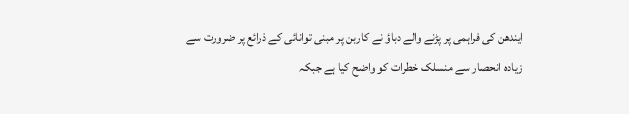ایندھن کی فراہمی پر پڑنے والے دباؤ نے کاربن پر مبنی توانائی کے ذرائع پر ضرورت سے زیادہ انحصار سے منسلک خطرات کو واضح کیا ہے جبکہ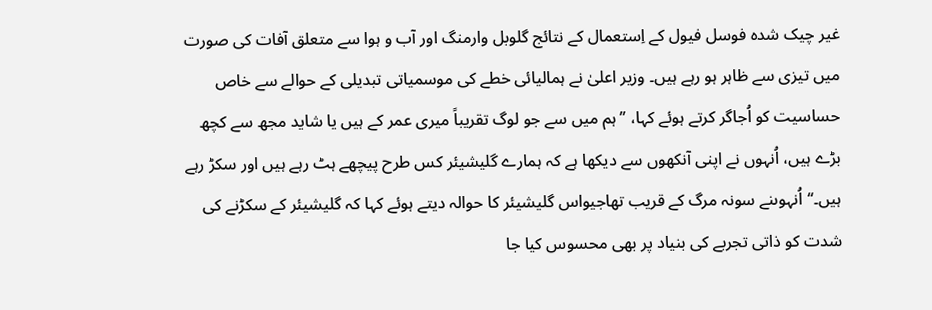غیر چیک شدہ فوسل فیول کے اِستعمال کے نتائج گلوبل وارمنگ اور آب و ہوا سے متعلق آفات کی صورت میں تیزی سے ظاہر ہو رہے ہیں۔ وزیر اعلیٰ نے ہمالیائی خطے کی موسمیاتی تبدیلی کے حوالے سے خاص حساسیت کو اُجاگر کرتے ہوئے کہا، ’’ہم میں سے جو لوگ تقریباً میری عمر کے ہیں یا شاید مجھ سے کچھ بڑے ہیں، اُنہوں نے اپنی آنکھوں سے دیکھا ہے کہ ہمارے گلیشیئر کس طرح پیچھے ہٹ رہے ہیں اور سکڑ رہے ہیں۔‘‘اُنہوںنے سونہ مرگ کے قریب تھاجیواس گلیشیئر کا حوالہ دیتے ہوئے کہا کہ گلیشیئر کے سکڑنے کی شدت کو ذاتی تجربے کی بنیاد پر بھی محسوس کیا جا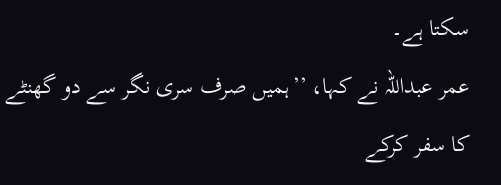سکتا ہے۔
عمر عبداللہ نے کہا، ’’ہمیں صرف سری نگر سے دو گھنٹے کا سفر کرکے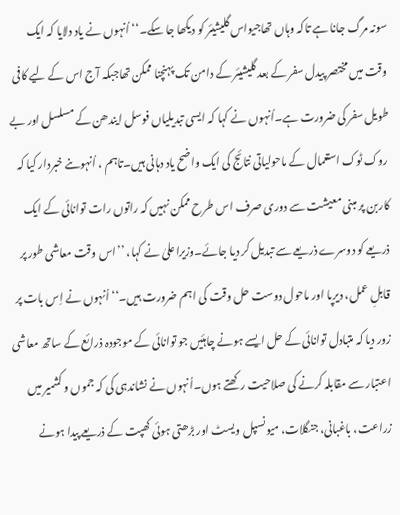سونہ مرگ جانا ہے تاکہ وہاں تھاجیواس گلیشیئر کو دیکھا جا سکے۔‘‘ اُنہوں نے یاد دلایا کہ ایک وقت میں مختصر پیدل سفر کے بعد گلیشیئر کے دامن تک پہنچنا ممکن تھاجبکہ آج اس کے لیے کافی طویل سفر کی ضرورت ہے۔اُنہوں نے کہا کہ ایسی تبدیلیاں فوسل ایندھن کے مسلسل اور بے روک ٹوک استعمال کے ماحولیاتی نتائج کی ایک واضح یاد دہانی ہیں۔تاہم ، اُنہوںنے خبردار کیا کہ کاربن پر مبنی معیشت سے دوری صرف اس طرح ممکن نہیں کہ راتوں رات توانائی کے ایک ذریعے کو دوسرے ذریعے سے تبدیل کر دیا جائے۔وزیراعلیٰ نے کہا، ’’اس وقت معاشی طور پر قابلِ عمل، دیرپا اور ماحول دوست حل وقت کی اہم ضرورت ہیں۔‘‘ اُنہوں نے اِس بات پر زور دیا کہ متبادل توانائی کے حل ایسے ہونے چاہئیں جو توانائی کے موجودہ ذرائع کے ساتھ معاشی اعتبار سے مقابلہ کرنے کی صلاحیت رکھتے ہوں۔اُنہوں نے نشاندہی کی کہ جموں و کشمیر میں زراعت، باغبانی، جنگلات، میونسپل ویسٹ اور بڑھتی ہوئی کھپت کے ذریعے پیدا ہونے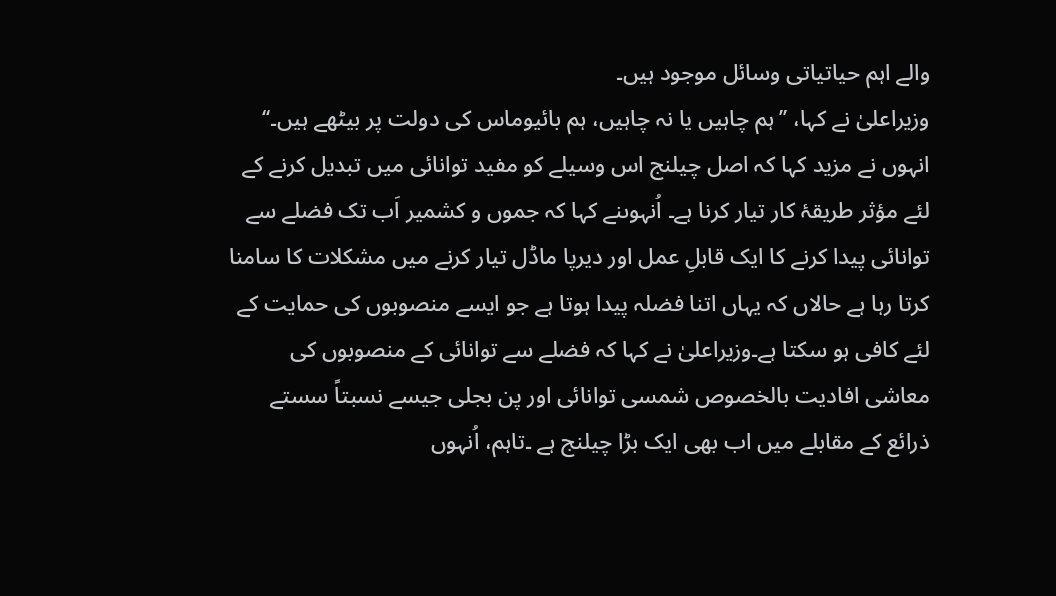والے اہم حیاتیاتی وسائل موجود ہیں۔
وزیراعلیٰ نے کہا، ’’ہم چاہیں یا نہ چاہیں، ہم بائیوماس کی دولت پر بیٹھے ہیں۔‘‘ انہوں نے مزید کہا کہ اصل چیلنج اس وسیلے کو مفید توانائی میں تبدیل کرنے کے لئے مؤثر طریقۂ کار تیار کرنا ہے۔ اُنہوںنے کہا کہ جموں و کشمیر اَب تک فضلے سے توانائی پیدا کرنے کا ایک قابلِ عمل اور دیرپا ماڈل تیار کرنے میں مشکلات کا سامنا کرتا رہا ہے حالاں کہ یہاں اتنا فضلہ پیدا ہوتا ہے جو ایسے منصوبوں کی حمایت کے لئے کافی ہو سکتا ہے۔وزیراعلیٰ نے کہا کہ فضلے سے توانائی کے منصوبوں کی معاشی افادیت بالخصوص شمسی توانائی اور پن بجلی جیسے نسبتاً سستے ذرائع کے مقابلے میں اب بھی ایک بڑا چیلنج ہے ۔تاہم، اُنہوں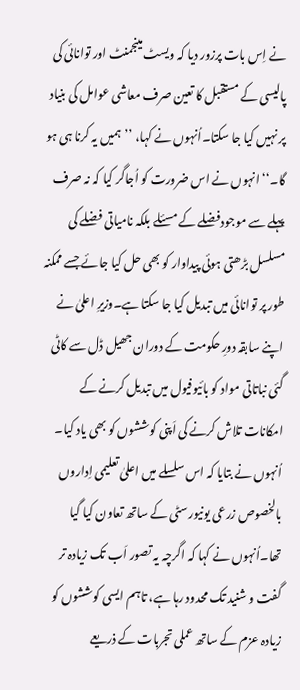نے اِس بات پرزور دیا کہ ویسٹ مینجمنٹ اور توانائی کی پالیسی کے مستقبل کا تعین صرف معاشی عوامل کی بنیاد پر نہیں کیا جا سکتا۔اُنہوں نے کہا، ’’ہمیں یہ کرنا ہی ہو گا۔‘‘ انہوں نے اس ضرورت کو اُجاگر کیا کہ نہ صرف پہلے سے موجودفضلے کے مسئلے بلکہ نامیاتی فضلے کی مسلسل بڑھتی ہوئی پیداوار کو بھی حل کیا جائے جسے ممکنہ طور پر توانائی میں تبدیل کیا جا سکتا ہے۔وزیرِ اعلیٰ نے اپنے سابقہ دورِ حکومت کے دوران جھیل ڈل سے کاٹی گئی نباتاتی مواد کو بائیوفیول میں تبدیل کرنے کے امکانات تلاش کرنے کی اَپنی کوششوں کو بھی یاد کیا۔ اُنہوں نے بتایا کہ اس سلسلے میں اعلیٰ تعلیمی اِداروں بالخصوص زرعی یونیورسٹی کے ساتھ تعاون کیا گیا تھا۔اُنہوں نے کہا کہ اگرچہ یہ تصور اَب تک زیادہ تر گفت و شنید تک محدود رہا ہے، تاہم ایسی کوششوں کو زیادہ عزم کے ساتھ عملی تجربات کے ذریعے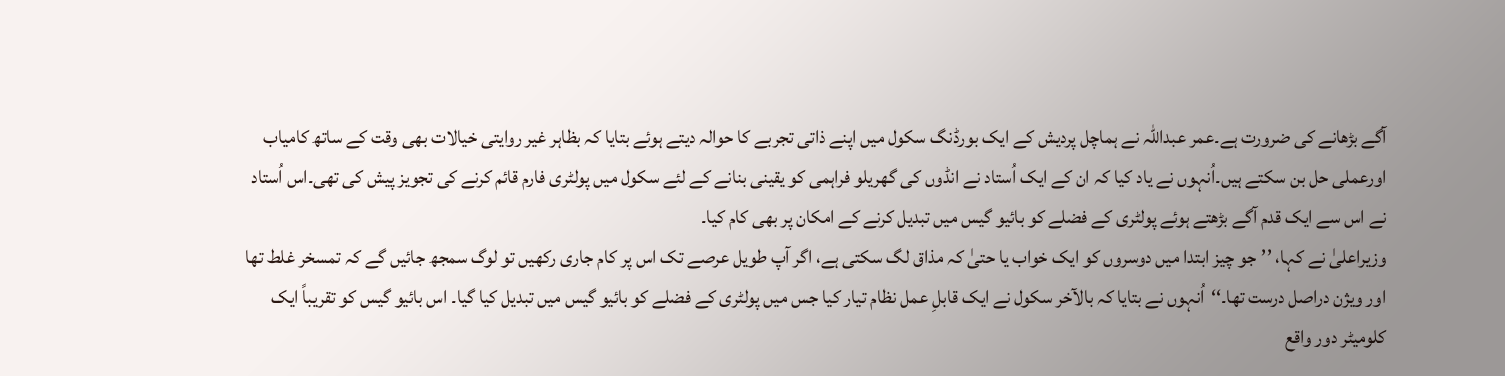آگے بڑھانے کی ضرورت ہے۔عمر عبداللہ نے ہماچل پردیش کے ایک بورڈنگ سکول میں اپنے ذاتی تجربے کا حوالہ دیتے ہوئے بتایا کہ بظاہر غیر روایتی خیالات بھی وقت کے ساتھ کامیاب اورعملی حل بن سکتے ہیں۔اُنہوں نے یاد کیا کہ ان کے ایک اُستاد نے انڈوں کی گھریلو فراہمی کو یقینی بنانے کے لئے سکول میں پولٹری فارم قائم کرنے کی تجویز پیش کی تھی۔اس اُستاد نے اس سے ایک قدم آگے بڑھتے ہوئے پولٹری کے فضلے کو بائیو گیس میں تبدیل کرنے کے امکان پر بھی کام کیا۔
وزیراعلیٰ نے کہا، ’’جو چیز ابتدا میں دوسروں کو ایک خواب یا حتیٰ کہ مذاق لگ سکتی ہے، اگر آپ طویل عرصے تک اس پر کام جاری رکھیں تو لوگ سمجھ جائیں گے کہ تمسخر غلط تھا اور ویژن دراصل درست تھا۔‘‘اُنہوں نے بتایا کہ بالآخر سکول نے ایک قابلِ عمل نظام تیار کیا جس میں پولٹری کے فضلے کو بائیو گیس میں تبدیل کیا گیا۔ اس بائیو گیس کو تقریباً ایک کلومیٹر دور واقع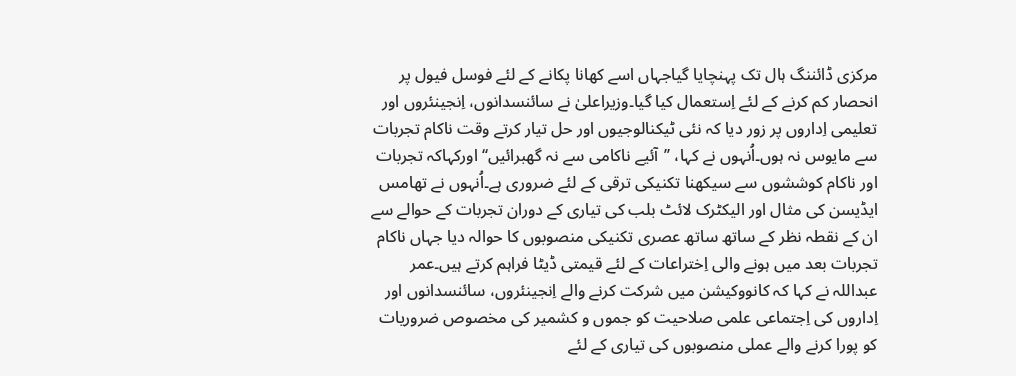مرکزی ڈائننگ ہال تک پہنچایا گیاجہاں اسے کھانا پکانے کے لئے فوسل فیول پر انحصار کم کرنے کے لئے اِستعمال کیا گیا۔وزیراعلیٰ نے سائنسدانوں، اِنجینئروں اور تعلیمی اِداروں پر زور دیا کہ نئی ٹیکنالوجیوں اور حل تیار کرتے وقت ناکام تجربات سے مایوس نہ ہوں۔اُنہوں نے کہا، ’’آئیے ناکامی سے نہ گھبرائیں‘‘ اورکہاکہ تجربات اور ناکام کوششوں سے سیکھنا تکنیکی ترقی کے لئے ضروری ہے۔اُنہوں نے تھامس ایڈیسن کی مثال اور الیکٹرک لائٹ بلب کی تیاری کے دوران تجربات کے حوالے سے ان کے نقطہ نظر کے ساتھ ساتھ عصری تکنیکی منصوبوں کا حوالہ دیا جہاں ناکام تجربات بعد میں ہونے والی اِختراعات کے لئے قیمتی ڈیٹا فراہم کرتے ہیں۔عمر عبداللہ نے کہا کہ کانووکیشن میں شرکت کرنے والے اِنجینئروں، سائنسدانوں اور اِداروں کی اِجتماعی علمی صلاحیت کو جموں و کشمیر کی مخصوص ضروریات کو پورا کرنے والے عملی منصوبوں کی تیاری کے لئے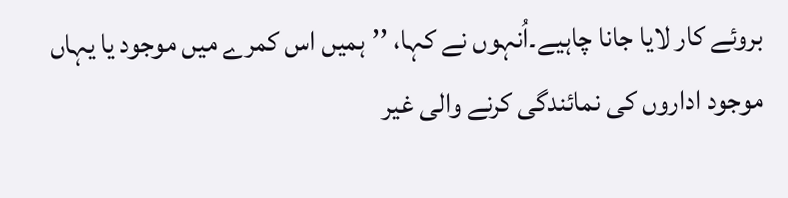بروئے کار لایا جانا چاہیے۔اُنہوں نے کہا، ’’ہمیں اس کمرے میں موجود یا یہاں موجود اداروں کی نمائندگی کرنے والی غیر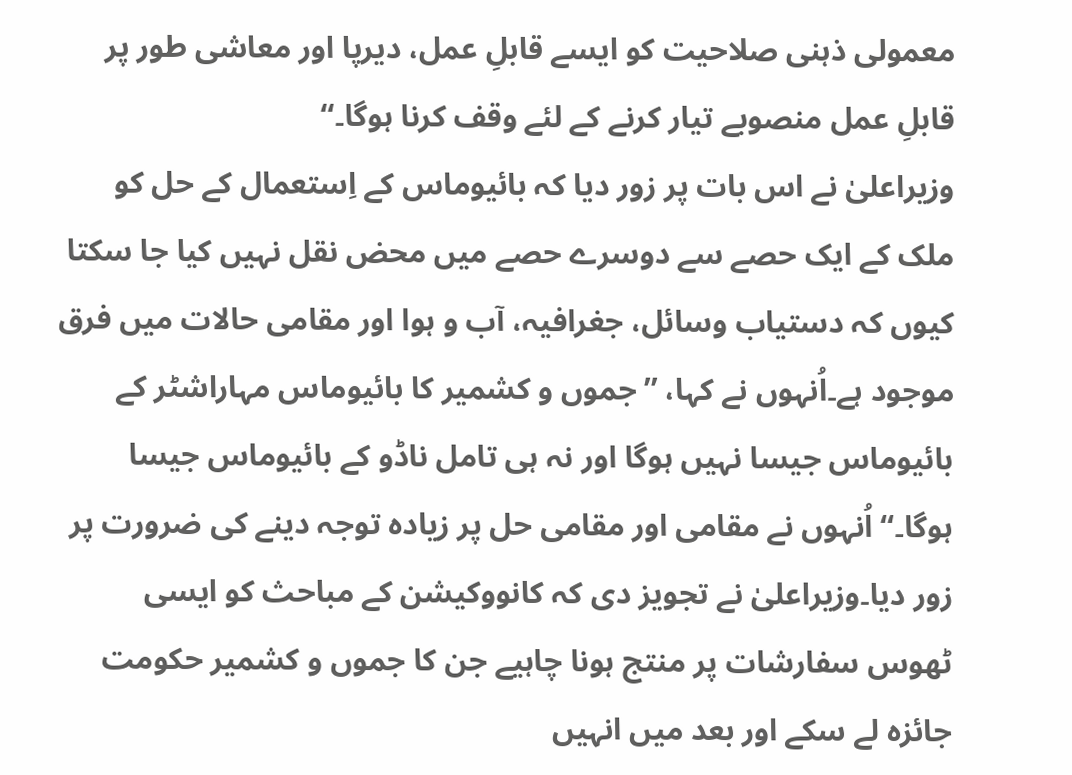معمولی ذہنی صلاحیت کو ایسے قابلِ عمل، دیرپا اور معاشی طور پر قابلِ عمل منصوبے تیار کرنے کے لئے وقف کرنا ہوگا۔‘‘
وزیراعلیٰ نے اس بات پر زور دیا کہ بائیوماس کے اِستعمال کے حل کو ملک کے ایک حصے سے دوسرے حصے میں محض نقل نہیں کیا جا سکتا کیوں کہ دستیاب وسائل، جغرافیہ، آب و ہوا اور مقامی حالات میں فرق موجود ہے۔اُنہوں نے کہا، ’’جموں و کشمیر کا بائیوماس مہاراشٹر کے بائیوماس جیسا نہیں ہوگا اور نہ ہی تامل ناڈو کے بائیوماس جیسا ہوگا۔‘‘ اُنہوں نے مقامی اور مقامی حل پر زیادہ توجہ دینے کی ضرورت پر زور دیا۔وزیراعلیٰ نے تجویز دی کہ کانووکیشن کے مباحث کو ایسی ٹھوس سفارشات پر منتج ہونا چاہیے جن کا جموں و کشمیر حکومت جائزہ لے سکے اور بعد میں انہیں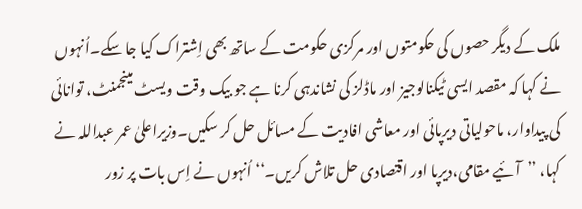ملک کے دیگر حصوں کی حکومتوں اور مرکزی حکومت کے ساتھ بھی اِشتراک کیا جا سکے۔اُنہوں نے کہا کہ مقصد ایسی ٹیکنالوجیز اور ماڈلز کی نشاندہی کرنا ہے جو بیک وقت ویسٹ مینجمنٹ، توانائی کی پیداوار، ماحولیاتی دیرپائی اور معاشی افادیت کے مسائل حل کر سکیں۔وزیراعلیٰ عمر عبداللہ نے کہا، ’’آئیے مقامی،دیرپا اور اقتصادی حل تلاش کریں۔‘‘ اُنہوں نے اِس بات پر زور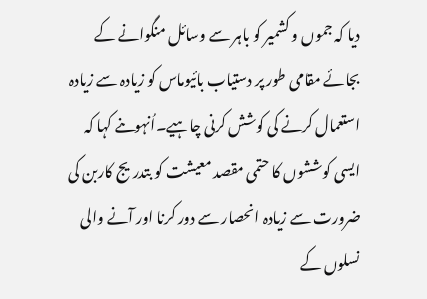دیا کہ جموں و کشمیر کو باہر سے وسائل منگوانے کے بجائے مقامی طور پر دستیاب بائیوماس کو زیادہ سے زیادہ استعمال کرنے کی کوشش کرنی چاہیے۔اُنہوںنے کہا کہ ایسی کوششوں کا حتمی مقصد معیشت کو بتدریج کاربن کی ضرورت سے زیادہ انحصار سے دور کرنا اور آنے والی نسلوں کے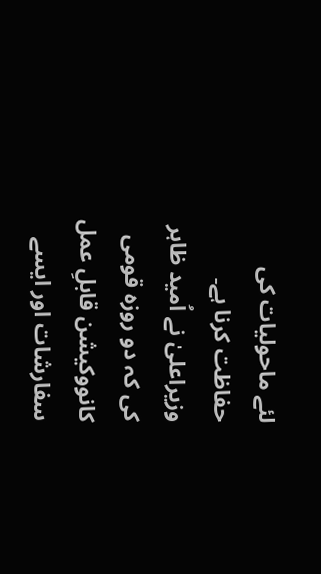لئے ماحولیات کی حفاظت کرنا ہے۔
وزیراعلیٰ نے اُمید ظاہر کی کہ دو روزہ قومی کانووکیشن قابلِ عمل سفارشات اور ایسے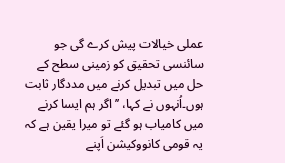عملی خیالات پیش کرے گی جو سائنسی تحقیق کو زمینی سطح کے حل میں تبدیل کرنے میں مددگار ثابت ہوں۔اُنہوں نے کہا، ’’اگر ہم ایسا کرنے میں کامیاب ہو گئے تو میرا یقین ہے کہ یہ قومی کانووکیشن اَپنے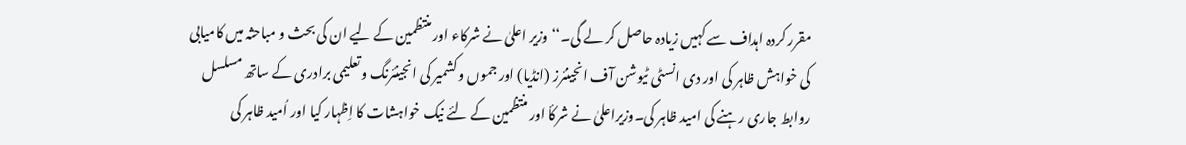مقرر کردہ اہداف سے کہیں زیادہ حاصل کر لے گی۔‘‘وزیر اعلیٰ نے شرکاء اور منتظمین کے لیے ان کی بحث و مباحثہ میں کامیابی کی خواہش ظاہر کی اور دی انسٹی ٹیوشن آف انجینئرز (انڈیا) اور جموں و کشمیر کی انجینئرنگ و تعلیمی برادری کے ساتھ مسلسل روابط جاری رہنے کی امید ظاہر کی۔وزیراعلیٰ نے شرکأ اور منتظمین کے لئے نیک خواہشات کا اِظہار کیا اور اُمید ظاہر کی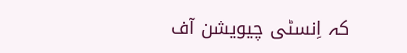کہ اِنسٹی چیویشن آف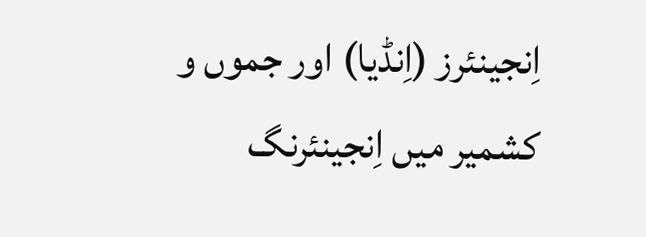اِنجینئرز (اِنڈیا) اور جموں و کشمیر میں اِنجینئرنگ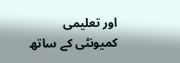اور تعلیمی کمیونٹی کے ساتھ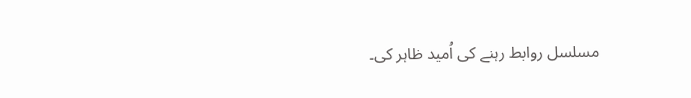مسلسل روابط رہنے کی اُمید ظاہر کی۔